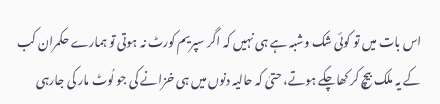اس بات میں تو کوئی شک وشبہ ہے ہی نہیں کہ اگر سپریم کورٹ نہ ہوتی تو ہمارے حکمران کب کے یہ ملک بیچ کر کھاچکے ہوتے، حتیٰ کہ حالیہ دنوں میں ہی خزانے کی جو لُوٹ مار کی جارہی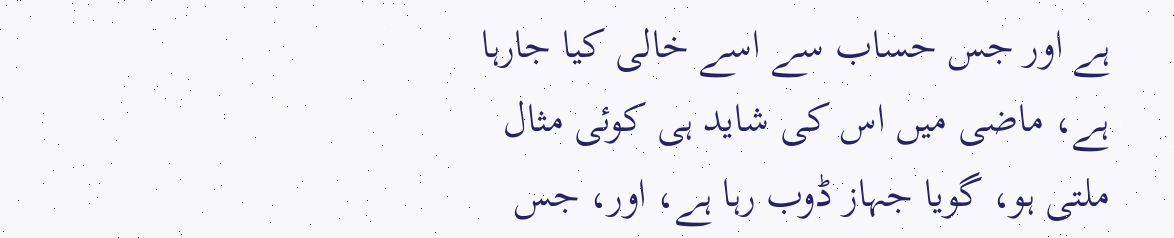ہے اور جس حساب سے اسے خالی کیا جارہا ہے، ماضی میں اس کی شاید ہی کوئی مثال ملتی ہو، گویا جہاز ڈوب رہا ہے، اور، جس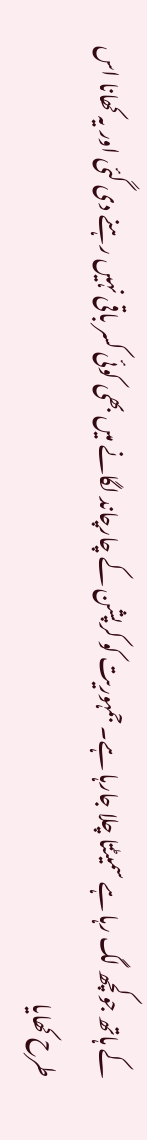کے ہاتھ جوکچھ لگ رہا ہے سمیٹتا چلا جارہا ہے۔ جمہوریت کو کرپشن کے چارچاند لگانے میں بھی کوئی کسر باقی نہیں رہنے دی گئی اور یہ کھانا اس طرح کھایا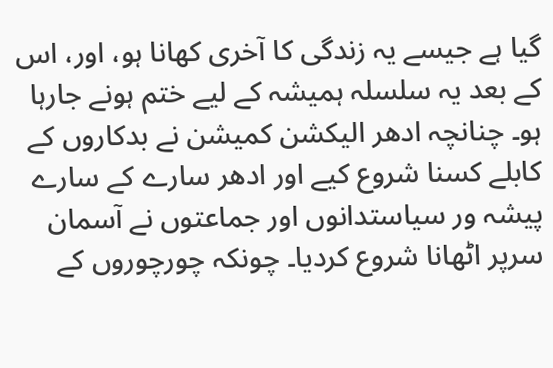گیا ہے جیسے یہ زندگی کا آخری کھانا ہو، اور، اس کے بعد یہ سلسلہ ہمیشہ کے لیے ختم ہونے جارہا ہو۔ چنانچہ ادھر الیکشن کمیشن نے بدکاروں کے کابلے کسنا شروع کیے اور ادھر سارے کے سارے پیشہ ور سیاستدانوں اور جماعتوں نے آسمان سرپر اٹھانا شروع کردیا۔ چونکہ چورچوروں کے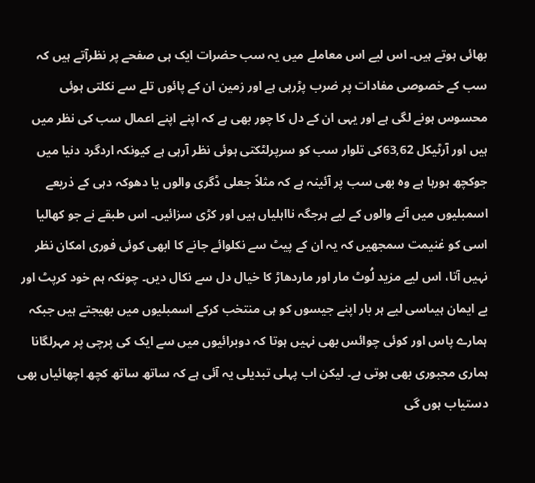بھائی ہوتے ہیں۔ اس لیے اس معاملے میں یہ سب حضرات ایک ہی صفحے پر نظرآتے ہیں کہ سب کے خصوصی مفادات پر ضرب پڑرہی ہے اور زمین ان کے پائوں تلے سے نکلتی ہوئی محسوس ہونے لگی ہے اور یہی ان کے دل کا چور بھی ہے کہ اپنے اپنے اعمال سب کی نظر میں ہیں اور آرٹیکل 63,62کی تلوار سب کو سرپرلٹکتی ہوئی نظر آرہی ہے کیونکہ اردگرد دنیا میں جوکچھ ہورہا ہے وہ بھی سب پر آئینہ ہے کہ مثلاً جعلی ڈگری والوں یا دھوکہ دہی کے ذریعے اسمبلیوں میں آنے والوں کے لیے ہرجگہ نااہلیاں ہیں اور کڑی سزائیں۔ اس طبقے نے جو کھالیا اسی کو غنیمت سمجھیں کہ یہ ان کے پیٹ سے نکلوائے جانے کا ابھی کوئی فوری امکان نظر نہیں آتا، اس لیے مزید لُوٹ مار اور ماردھاڑ کا خیال دل سے نکال دیں۔ چونکہ ہم خود کرپٹ اور بے ایمان ہیںاسی لیے ہر بار اپنے جیسوں کو ہی منتخب کرکے اسمبلیوں میں بھیجتے ہیں جبکہ ہمارے پاس اور کوئی چوائس بھی نہیں ہوتا کہ دوبرائیوں میں سے ایک کی پرچی پر مہرلگانا ہماری مجبوری بھی ہوتی ہے۔ لیکن اب پہلی تبدیلی یہ آئی ہے کہ ساتھ ساتھ کچھ اچھائیاں بھی دستیاب ہوں گی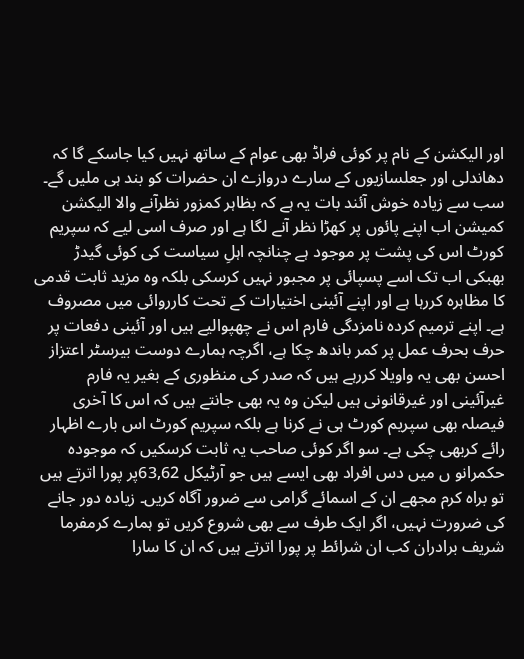اور الیکشن کے نام پر کوئی فراڈ بھی عوام کے ساتھ نہیں کیا جاسکے گا کہ دھاندلی اور جعلسازیوں کے سارے دروازے ان حضرات کو بند ہی ملیں گے۔ سب سے زیادہ خوش آئند بات یہ ہے کہ بظاہر کمزور نظرآنے والا الیکشن کمیشن اب اپنے پائوں پر کھڑا نظر آنے لگا ہے اور صرف اسی لیے کہ سپریم کورٹ اس کی پشت پر موجود ہے چنانچہ اہلِ سیاست کی کوئی گیدڑ بھبکی اب تک اسے پسپائی پر مجبور نہیں کرسکی بلکہ وہ مزید ثابت قدمی کا مظاہرہ کررہا ہے اور اپنے آئینی اختیارات کے تحت کارروائی میں مصروف ہے۔ اپنے ترمیم کردہ نامزدگی فارم اس نے چھپوالیے ہیں اور آئینی دفعات پر حرف بحرف عمل پر کمر باندھ چکا ہے، اگرچہ ہمارے دوست بیرسٹر اعتزاز احسن بھی یہ واویلا کررہے ہیں کہ صدر کی منظوری کے بغیر یہ فارم غیرآئینی اور غیرقانونی ہیں لیکن وہ یہ بھی جانتے ہیں کہ اس کا آخری فیصلہ بھی سپریم کورٹ ہی نے کرنا ہے بلکہ سپریم کورٹ اس بارے اظہار رائے کربھی چکی ہے۔ سو اگر کوئی صاحب یہ ثابت کرسکیں کہ موجودہ حکمرانو ں میں دس افراد بھی ایسے ہیں جو آرٹیکل 63,62پر پورا اترتے ہیں تو براہ کرم مجھے ان کے اسمائے گرامی سے ضرور آگاہ کریں۔ زیادہ دور جانے کی ضرورت نہیں، اگر ایک طرف سے بھی شروع کریں تو ہمارے کرمفرما شریف برادران کب ان شرائط پر پورا اترتے ہیں کہ ان کا سارا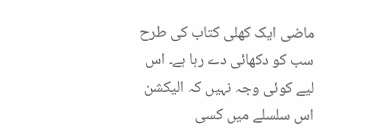ماضی ایک کھلی کتاب کی طرح سب کو دکھائی دے رہا ہے۔ اس لیے کوئی وجہ نہیں کہ الیکشن اس سلسلے میں کسی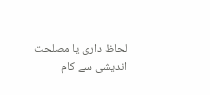لحاظ داری یا مصلحت اندیشی سے کام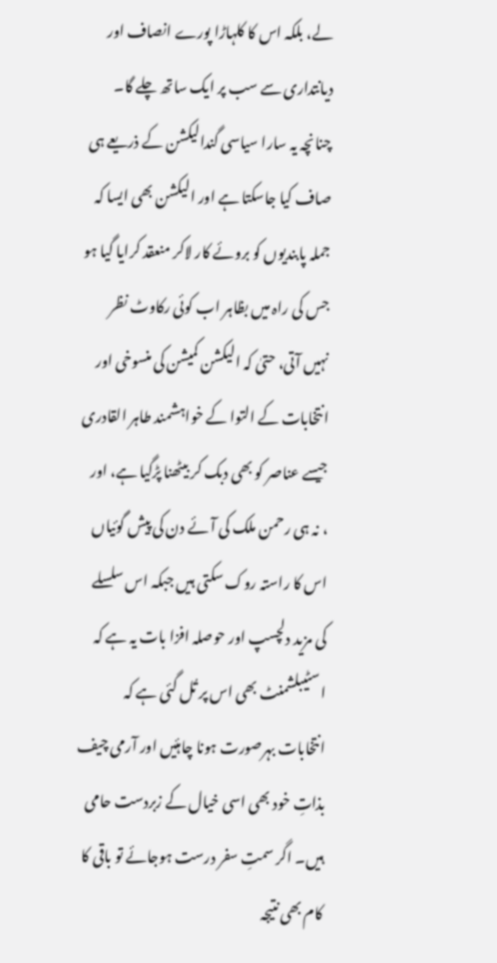لے، بلکہ اس کا کلہاڑا پورے انصاف اور دیانتداری سے سب پر ایک ساتھ چلے گا۔ چنانچہ یہ سارا سیاسی گندالیکشن کے ذریعے ہی صاف کیا جاسکتا ہے اور الیکشن بھی ایسا کہ جملہ پابندیوں کو بروئے کار لاکر منعقد کرایا گیا ہو جس کی راہ میں بظاہر اب کوئی رکاوٹ نظر نہیں آتی، حتیٰ کہ الیکشن کمیشن کی منسوخی اور انتخابات کے التوا کے خواہشمند طاہر القادری جیسے عناصر کو بھی دبک کر بیٹھنا پڑگیا ہے، اور ، نہ ہی رحمن ملک کی آئے دن کی پیش گوئیاں اس کا راستہ روک سکتی ہیں جبکہ اس سلسلے کی مزید دلچسپ اور حوصلہ افزا بات یہ ہے کہ اسٹیبلشمنٹ بھی اس پر تُل گئی ہے کہ انتخابات بہرصورت ہونا چاہئیں اور آرمی چیف بذاتِ خود بھی اسی خیال کے زبردست حامی ہیں۔ اگر سمتِ سفر درست ہوجائے تو باقی کا کام بھی نتیجہ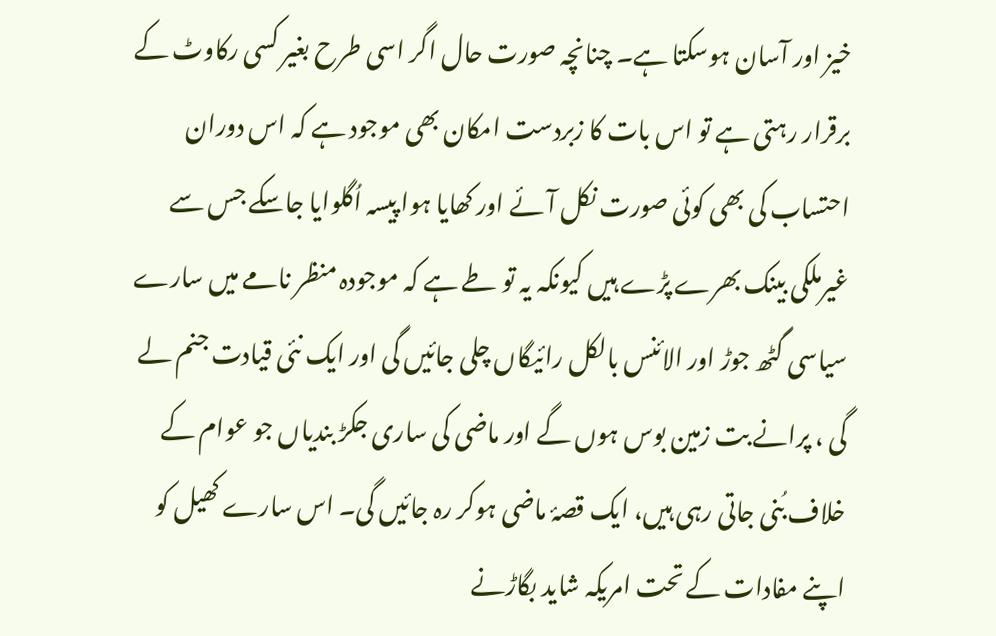خیز اور آسان ہوسکتا ہے۔ چنانچہ صورت حال اگر اسی طرح بغیر کسی رکاوٹ کے برقرار رہتی ہے تو اس بات کا زبردست امکان بھی موجود ہے کہ اس دوران احتساب کی بھی کوئی صورت نکل آئے اور کھایا ہوا پیسہ اُگلوایا جاسکے جس سے غیرملکی بینک بھرے پڑے ہیں کیونکہ یہ تو طے ہے کہ موجودہ منظر نامے میں سارے سیاسی گٹھ جوڑ اور الائنس بالکل رائیگاں چلی جائیں گی اور ایک نئی قیادت جنم لے گی ، پرانے بت زمین بوس ہوں گے اور ماضی کی ساری جکڑ بندیاں جو عوام کے خلاف بُنی جاتی رہی ہیں، ایک قصۂ ماضی ہوکر رہ جائیں گی۔ اس سارے کھیل کو اپنے مفادات کے تحت امریکہ شاید بگاڑنے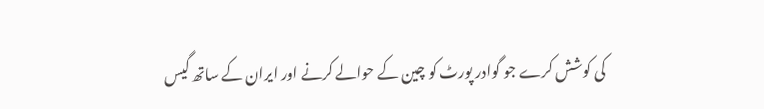کی کوشش کرے جو گوادر پورٹ کو چین کے حوالے کرنے اور ایران کے ساتھ گیس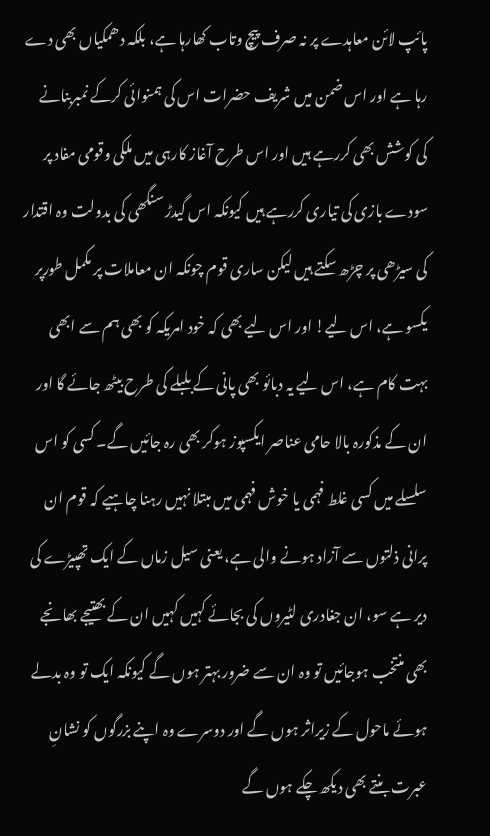پائپ لائن معاہدے پر نہ صرف پیچ وتاب کھارہا ہے، بلکہ دھمکیاں بھی دے رہا ہے اور اس ضمن میں شریف حضرات اس کی ہمنوائی کرکے نمبربنانے کی کوشش بھی کررہے ہیں اور اس طرح آغاز کارہی میں ملکی وقومی مفاد پر سودے بازی کی تیاری کررہے ہیں کیونکہ اس گیدڑ سنگھی کی بدولت وہ اقتدار کی سیڑھی پر چڑھ سکتے ہیں لیکن ساری قوم چونکہ ان معاملات پر مکمل طورپر یکسو ہے، اس لیے! اور اس لیے بھی کہ خود امریکہ کو بھی ہم سے ابھی بہت کام ہے، اس لیے یہ دبائو بھی پانی کے بلبلے کی طرح بیٹھ جائے گا اور ان کے مذکورہ بالا حامی عناصر ایکسپوز ہوکر بھی رہ جائیں گے۔ کسی کو اس سلسلے میں کسی غلط فہمی یا خوش فہمی میں مبتلا نہیں رہنا چاہیے کہ قوم ان پرانی ذلتوں سے آزاد ہونے والی ہے، یعنی سیل زماں کے ایک تھپیڑے کی دیر ہے سو، ان جغادری لٹیروں کی بجائے کہیں کہیں ان کے بھتیجے بھانجے بھی منتخب ہوجائیں تو وہ ان سے ضرور بہتر ہوں گے کیونکہ ایک تو وہ بدلے ہوئے ماحول کے زیراثر ہوں گے اور دوسرے وہ اپنے بزرگوں کو نشانِ عبرت بنتے بھی دیکھ چکے ہوں گے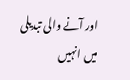اور آنے والی تبدیلی میں انہیں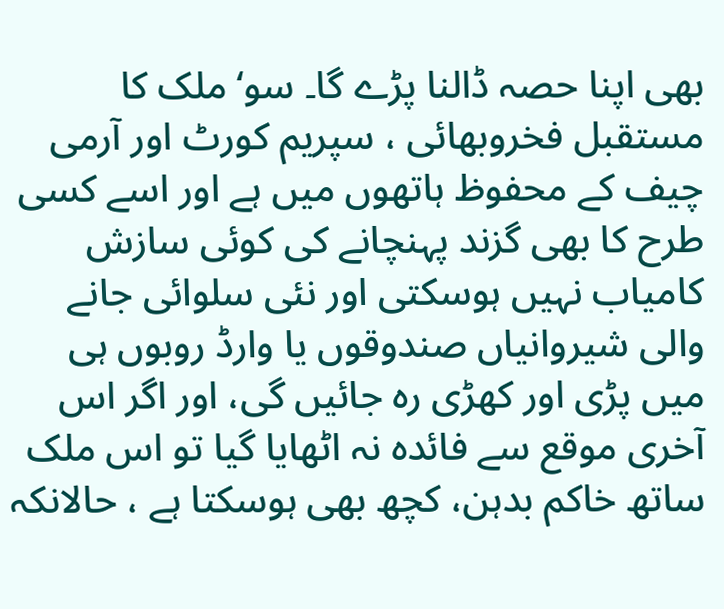بھی اپنا حصہ ڈالنا پڑے گا۔ سو‘ ملک کا مستقبل فخروبھائی ، سپریم کورٹ اور آرمی چیف کے محفوظ ہاتھوں میں ہے اور اسے کسی طرح کا بھی گزند پہنچانے کی کوئی سازش کامیاب نہیں ہوسکتی اور نئی سلوائی جانے والی شیروانیاں صندوقوں یا وارڈ روبوں ہی میں پڑی اور کھڑی رہ جائیں گی، اور اگر اس آخری موقع سے فائدہ نہ اٹھایا گیا تو اس ملک ساتھ خاکم بدہن، کچھ بھی ہوسکتا ہے ، حالانکہ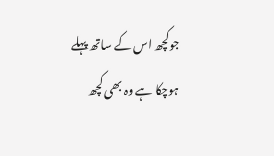جوکچھ اس کے ساتھ پہلے ہوچکا ہے وہ بھی کچھ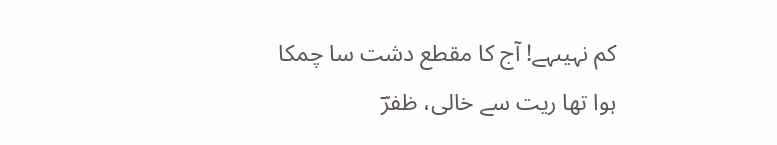کم نہیںہے! آج کا مقطع دشت سا چمکا ہوا تھا ریت سے خالی، ظفرؔ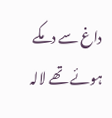داغ سے دمکے ہوئے تھے لالہ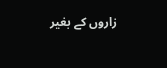زاروں کے بغیر